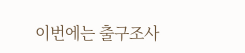이번에는 출구조사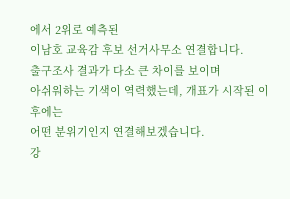에서 2위로 예측된
이남호 교육감 후보 선거사무소 연결합니다.
출구조사 결과가 다소 큰 차이를 보이며
아쉬워하는 기색이 역력했는데, 개표가 시작된 이후에는
어떤 분위기인지 연결해보겠습니다.
강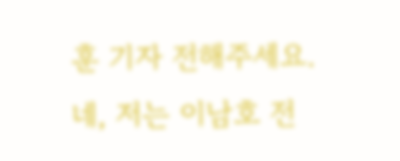훈 기자 전해주세요.
네, 저는 이남호 전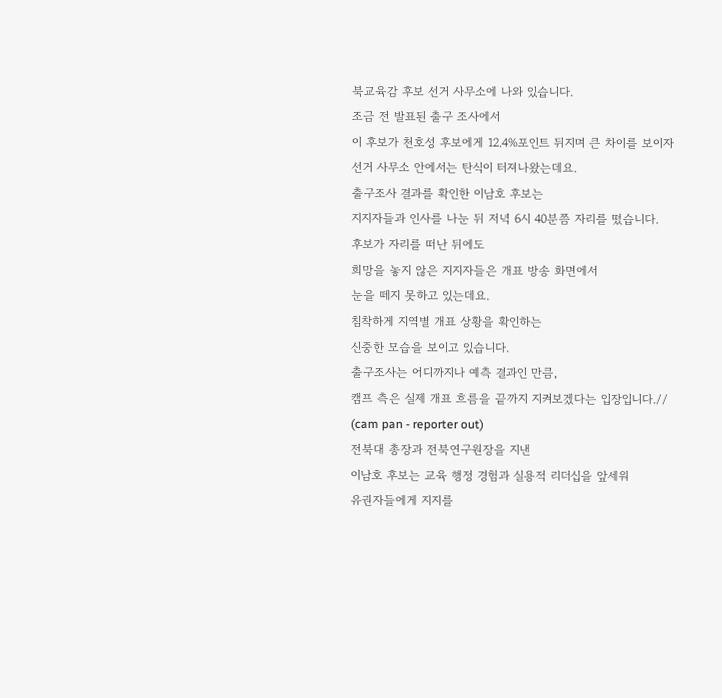북교육감 후보 선거 사무소에 나와 있습니다.
조금 전 발표된 출구 조사에서
이 후보가 천호성 후보에게 12.4%포인트 뒤지며 큰 차이를 보이자
선거 사무소 안에서는 탄식이 터져나왔는데요.
출구조사 결과를 확인한 이남호 후보는
지지자들과 인사를 나눈 뒤 저녁 6시 40분쯤 자리를 떴습니다.
후보가 자리를 떠난 뒤에도
희망을 놓지 않은 지지자들은 개표 방송 화면에서
눈을 떼지 못하고 있는데요.
침착하게 지역별 개표 상황을 확인하는
신중한 모습을 보이고 있습니다.
출구조사는 어디까지나 예측 결과인 만큼,
캠프 측은 실제 개표 흐름을 끝까지 지켜보겠다는 입장입니다.//
(cam pan - reporter out)
전북대 총장과 전북연구원장을 지낸
이남호 후보는 교육 행정 경험과 실용적 리더십을 앞세워
유권자들에게 지지를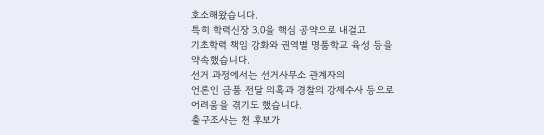호소해왔습니다.
특히 학력신장 3.0을 핵심 공약으로 내걸고
기초학력 책임 강화와 권역별 명품학교 육성 등을
약속했습니다.
선거 과정에서는 선거사무소 관계자의
언론인 금품 전달 의혹과 경찰의 강제수사 등으로
어려움을 겪기도 했습니다.
출구조사는 천 후보가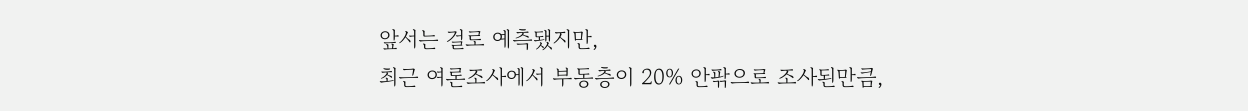앞서는 걸로 예측됐지만,
최근 여론조사에서 부동층이 20% 안팎으로 조사된만큼,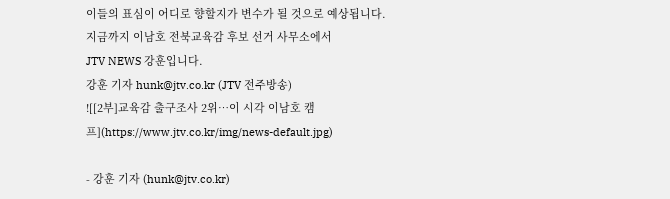이들의 표심이 어디로 향할지가 변수가 될 것으로 예상됩니다.
지금까지 이남호 전북교육감 후보 선거 사무소에서
JTV NEWS 강훈입니다.
강훈 기자 hunk@jtv.co.kr (JTV 전주방송)
![[2부]교육감 출구조사 2위⋯이 시각 이남호 캠프](https://www.jtv.co.kr/img/news-default.jpg)

- 강훈 기자 (hunk@jtv.co.kr)